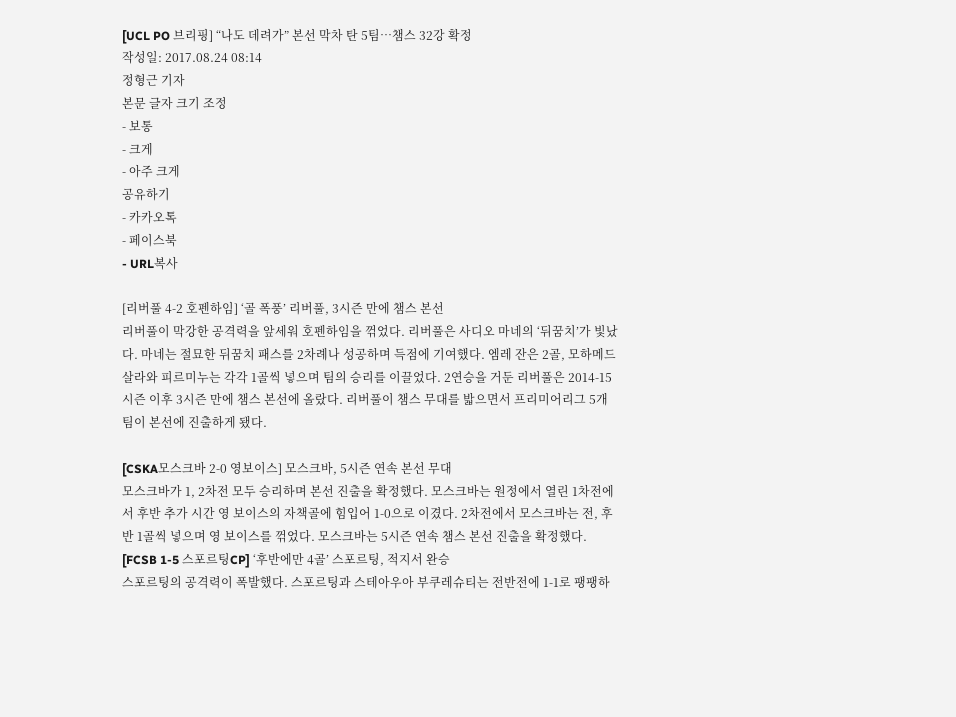[UCL PO 브리핑] “나도 데려가” 본선 막차 탄 5팀…챔스 32강 확정
작성일: 2017.08.24 08:14
정형근 기자
본문 글자 크기 조정
- 보통
- 크게
- 아주 크게
공유하기
- 카카오톡
- 페이스북
- URL복사

[리버풀 4-2 호펜하임] ‘골 폭풍’ 리버풀, 3시즌 만에 챔스 본선
리버풀이 막강한 공격력을 앞세워 호펜하임을 꺾었다. 리버풀은 사디오 마네의 ‘뒤꿈치’가 빛났다. 마네는 절묘한 뒤꿈치 패스를 2차례나 성공하며 득점에 기여했다. 엠레 잔은 2골, 모하메드 살라와 피르미누는 각각 1골씩 넣으며 팀의 승리를 이끌었다. 2연승을 거둔 리버풀은 2014-15시즌 이후 3시즌 만에 챔스 본선에 올랐다. 리버풀이 챔스 무대를 밟으면서 프리미어리그 5개 팀이 본선에 진출하게 됐다.

[CSKA모스크바 2-0 영보이스] 모스크바, 5시즌 연속 본선 무대
모스크바가 1, 2차전 모두 승리하며 본선 진출을 확정했다. 모스크바는 원정에서 열린 1차전에서 후반 추가 시간 영 보이스의 자책골에 힘입어 1-0으로 이겼다. 2차전에서 모스크바는 전, 후반 1골씩 넣으며 영 보이스를 꺾었다. 모스크바는 5시즌 연속 챔스 본선 진출을 확정했다.
[FCSB 1-5 스포르팅CP] ‘후반에만 4골’ 스포르팅, 적지서 완승
스포르팅의 공격력이 폭발했다. 스포르팅과 스테아우아 부쿠레슈티는 전반전에 1-1로 팽팽하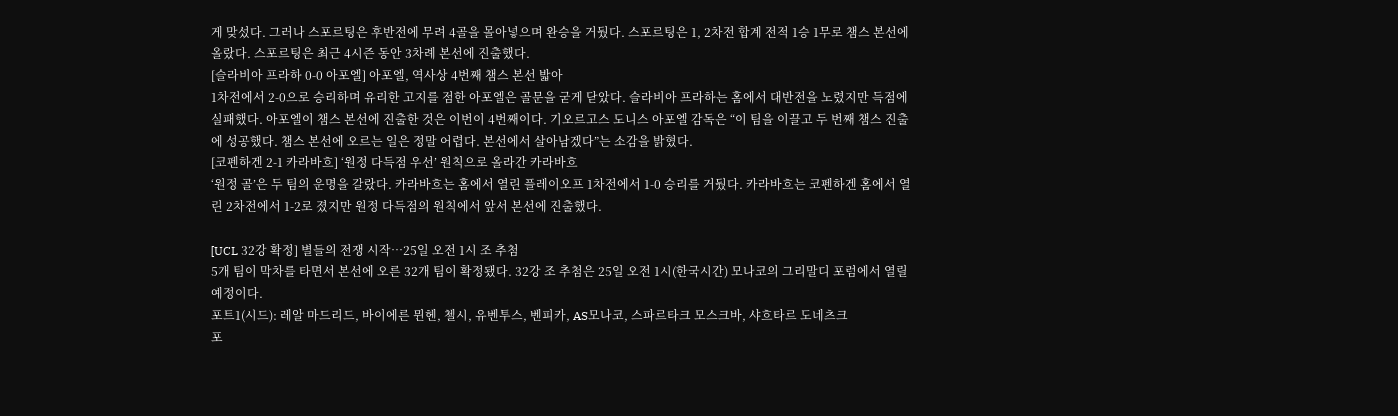게 맞섰다. 그러나 스포르팅은 후반전에 무려 4골을 몰아넣으며 완승을 거뒀다. 스포르팅은 1, 2차전 합계 전적 1승 1무로 챔스 본선에 올랐다. 스포르팅은 최근 4시즌 동안 3차례 본선에 진출했다.
[슬라비아 프라하 0-0 아포엘] 아포엘, 역사상 4번째 챔스 본선 밟아
1차전에서 2-0으로 승리하며 유리한 고지를 점한 아포엘은 골문을 굳게 닫았다. 슬라비아 프라하는 홈에서 대반전을 노렸지만 득점에 실패했다. 아포엘이 챔스 본선에 진출한 것은 이번이 4번째이다. 기오르고스 도니스 아포엘 감독은 “이 팀을 이끌고 두 번째 챔스 진출에 성공했다. 챔스 본선에 오르는 일은 정말 어렵다. 본선에서 살아남겠다”는 소감을 밝혔다.
[코펜하겐 2-1 카라바흐] ‘원정 다득점 우선’ 원칙으로 올라간 카라바흐
‘원정 골’은 두 팀의 운명을 갈랐다. 카라바흐는 홈에서 열린 플레이오프 1차전에서 1-0 승리를 거뒀다. 카라바흐는 코펜하겐 홈에서 열린 2차전에서 1-2로 졌지만 원정 다득점의 원칙에서 앞서 본선에 진출했다.

[UCL 32강 확정] 별들의 전쟁 시작…25일 오전 1시 조 추첨
5개 팀이 막차를 타면서 본선에 오른 32개 팀이 확정됐다. 32강 조 추첨은 25일 오전 1시(한국시간) 모나코의 그리말디 포럼에서 열릴 예정이다.
포트1(시드): 레알 마드리드, 바이에른 뮌헨, 첼시, 유벤투스, 벤피카, AS모나코, 스파르타크 모스크바, 샤흐타르 도네츠크
포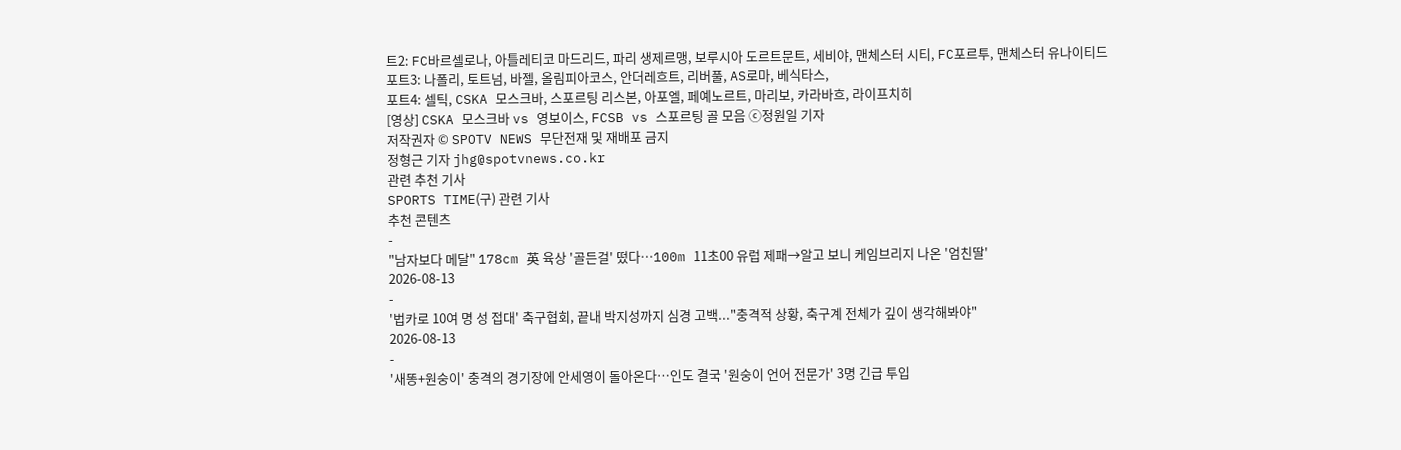트2: FC바르셀로나, 아틀레티코 마드리드, 파리 생제르맹, 보루시아 도르트문트, 세비야, 맨체스터 시티, FC포르투, 맨체스터 유나이티드
포트3: 나폴리, 토트넘, 바젤, 올림피아코스, 안더레흐트, 리버풀, AS로마, 베식타스,
포트4: 셀틱, CSKA 모스크바, 스포르팅 리스본, 아포엘, 페예노르트, 마리보, 카라바흐, 라이프치히
[영상] CSKA 모스크바 vs 영보이스, FCSB vs 스포르팅 골 모음 ⓒ정원일 기자
저작권자 © SPOTV NEWS 무단전재 및 재배포 금지
정형근 기자 jhg@spotvnews.co.kr
관련 추천 기사
SPORTS TIME(구) 관련 기사
추천 콘텐츠
-
"남자보다 메달" 178cm 英 육상 '골든걸' 떴다…100m 11초00 유럽 제패→알고 보니 케임브리지 나온 '엄친딸'
2026-08-13
-
'법카로 10여 명 성 접대' 축구협회, 끝내 박지성까지 심경 고백..."충격적 상황, 축구계 전체가 깊이 생각해봐야"
2026-08-13
-
'새똥+원숭이' 충격의 경기장에 안세영이 돌아온다…인도 결국 '원숭이 언어 전문가' 3명 긴급 투입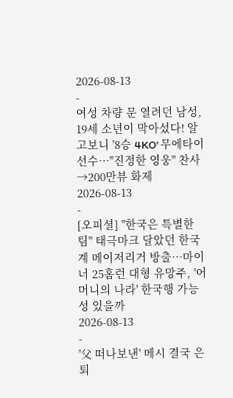2026-08-13
-
여성 차량 문 열려던 남성, 19세 소년이 막아섰다! 알고보니 '8승 4KO' 무에타이 선수…"진정한 영웅" 찬사→200만뷰 화제
2026-08-13
-
[오피셜] "한국은 특별한 팀" 태극마크 달았던 한국계 메이저리거 방출…마이너 25홈런 대형 유망주, '어머니의 나라' 한국행 가능성 있을까
2026-08-13
-
'父 떠나보낸' 메시 결국 은퇴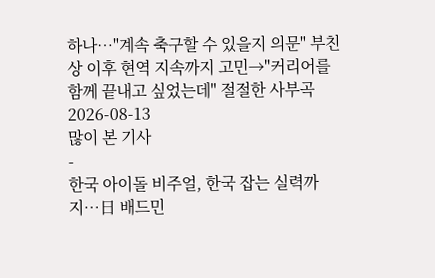하나…"계속 축구할 수 있을지 의문" 부친상 이후 현역 지속까지 고민→"커리어를 함께 끝내고 싶었는데" 절절한 사부곡
2026-08-13
많이 본 기사
-
한국 아이돌 비주얼, 한국 잡는 실력까지…日 배드민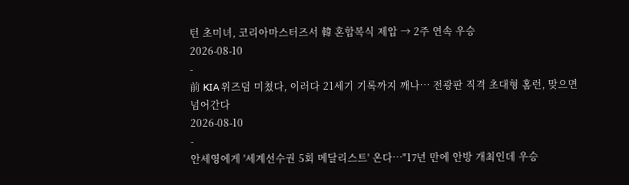턴 초미녀, 코리아마스터즈서 韓 혼합복식 제압 → 2주 연속 우승
2026-08-10
-
前 KIA 위즈덤 미쳤다, 이러다 21세기 기록까지 깨나… 전광판 직격 초대형 홈런, 맞으면 넘어간다
2026-08-10
-
안세영에게 '세계선수권 5회 메달리스트' 온다…"17년 만에 안방 개최인데 우승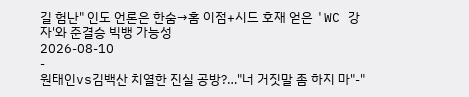길 험난" 인도 언론은 한숨→홈 이점+시드 호재 얻은 'WC 강자'와 준결승 빅뱅 가능성
2026-08-10
-
원태인vs김백산 치열한 진실 공방?…"너 거짓말 좀 하지 마"-"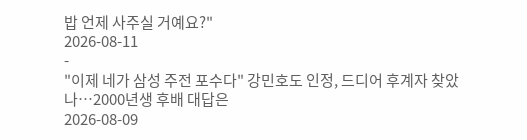밥 언제 사주실 거예요?"
2026-08-11
-
"이제 네가 삼성 주전 포수다" 강민호도 인정, 드디어 후계자 찾았나…2000년생 후배 대답은
2026-08-09